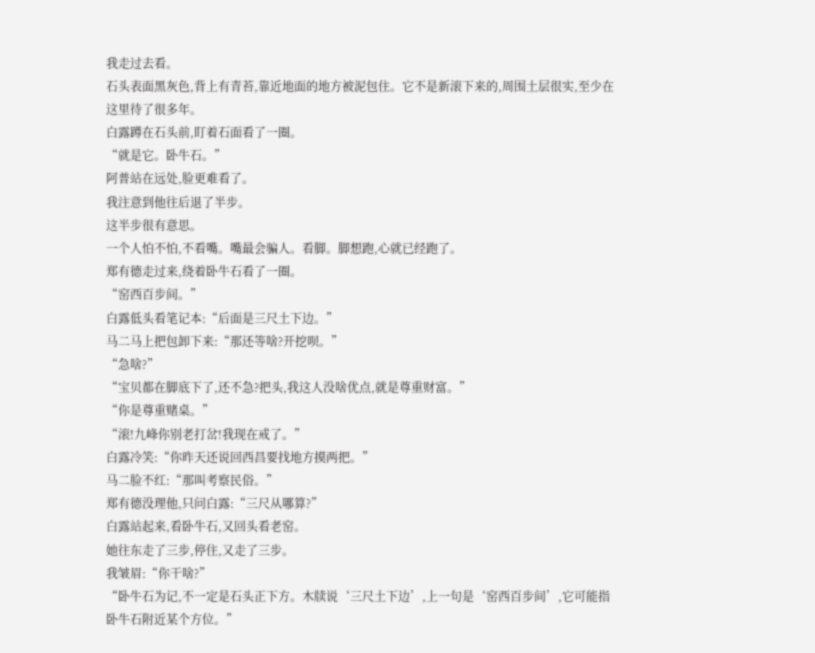我走过去看。
石头表面黑灰色,背上有青苔,靠近地面的地方被泥包住。它不是新滚下来的,周围土层很实,至少在这里待了很多年。
白露蹲在石头前,盯着石面看了一圈。
“就是它。卧牛石。”
阿普站在远处,脸更难看了。
我注意到他往后退了半步。
这半步很有意思。
一个人怕不怕,不看嘴。嘴最会骗人。看脚。脚想跑,心就已经跑了。
郑有德走过来,绕着卧牛石看了一圈。
“窑西百步间。”
白露低头看笔记本:“后面是三尺土下边。”
马二马上把包卸下来:“那还等啥?开挖呗。”
“急啥?”
“宝贝都在脚底下了,还不急?把头,我这人没啥优点,就是尊重财富。”
“你是尊重赌桌。”
“滚!九峰你别老打岔!我现在戒了。”
白露冷笑:“你昨天还说回西昌要找地方摸两把。”
马二脸不红:“那叫考察民俗。”
郑有德没理他,只问白露:“三尺从哪算?”
白露站起来,看卧牛石,又回头看老窑。
她往东走了三步,停住,又走了三步。
我皱眉:“你干啥?”
“卧牛石为记,不一定是石头正下方。木牍说‘三尺土下边’,上一句是‘窑西百步间’,它可能指卧牛石附近某个方位。”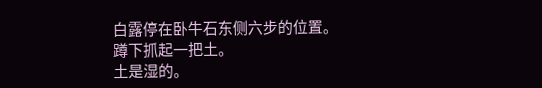白露停在卧牛石东侧六步的位置。
蹲下抓起一把土。
土是湿的。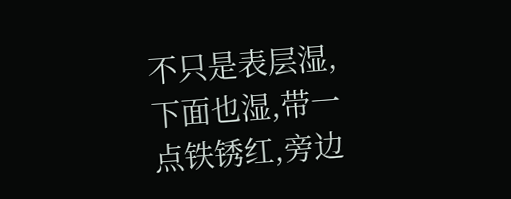不只是表层湿,下面也湿,带一点铁锈红,旁边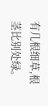有几根细草,根茎比别处绿。